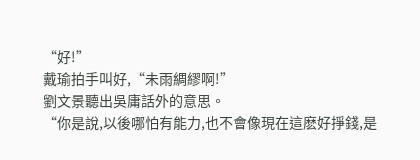“好!”
戴瑜拍手叫好,“未雨綢繆啊!”
劉文景聽出吳庸話外的意思。
“你是說,以後哪怕有能力,也不會像現在這麽好掙錢,是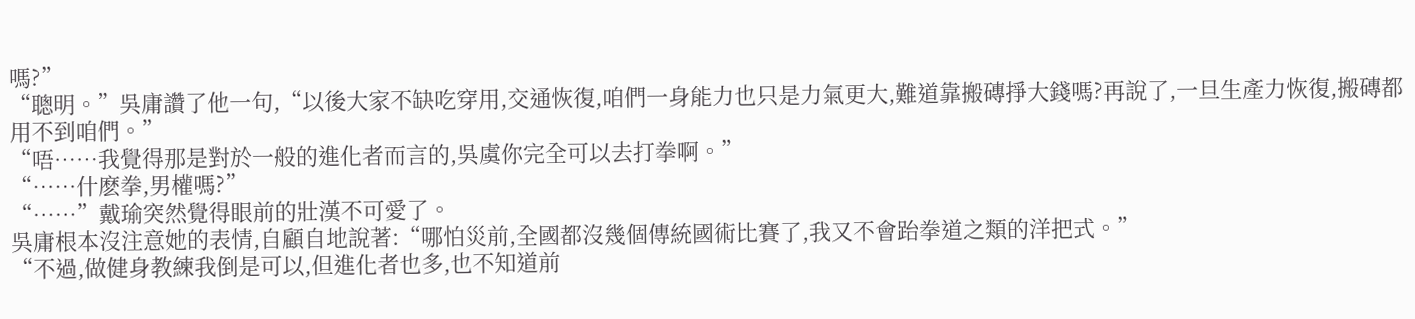嗎?”
“聰明。”吳庸讚了他一句,“以後大家不缺吃穿用,交通恢復,咱們一身能力也只是力氣更大,難道靠搬磚掙大錢嗎?再說了,一旦生產力恢復,搬磚都用不到咱們。”
“唔……我覺得那是對於一般的進化者而言的,吳虞你完全可以去打拳啊。”
“……什麽拳,男權嗎?”
“……”戴瑜突然覺得眼前的壯漢不可愛了。
吳庸根本沒注意她的表情,自顧自地說著:“哪怕災前,全國都沒幾個傳統國術比賽了,我又不會跆拳道之類的洋把式。”
“不過,做健身教練我倒是可以,但進化者也多,也不知道前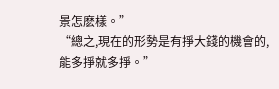景怎麽樣。”
“總之,現在的形勢是有掙大錢的機會的,能多掙就多掙。”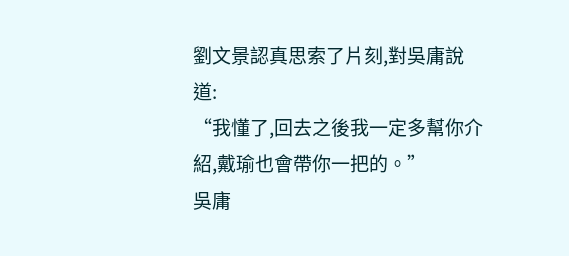劉文景認真思索了片刻,對吳庸說道:
“我懂了,回去之後我一定多幫你介紹,戴瑜也會帶你一把的。”
吳庸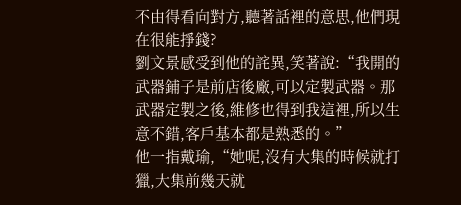不由得看向對方,聽著話裡的意思,他們現在很能掙錢?
劉文景感受到他的詫異,笑著說:“我開的武器鋪子是前店後廠,可以定製武器。那武器定製之後,維修也得到我這裡,所以生意不錯,客戶基本都是熟悉的。”
他一指戴瑜,“她呢,沒有大集的時候就打獵,大集前幾天就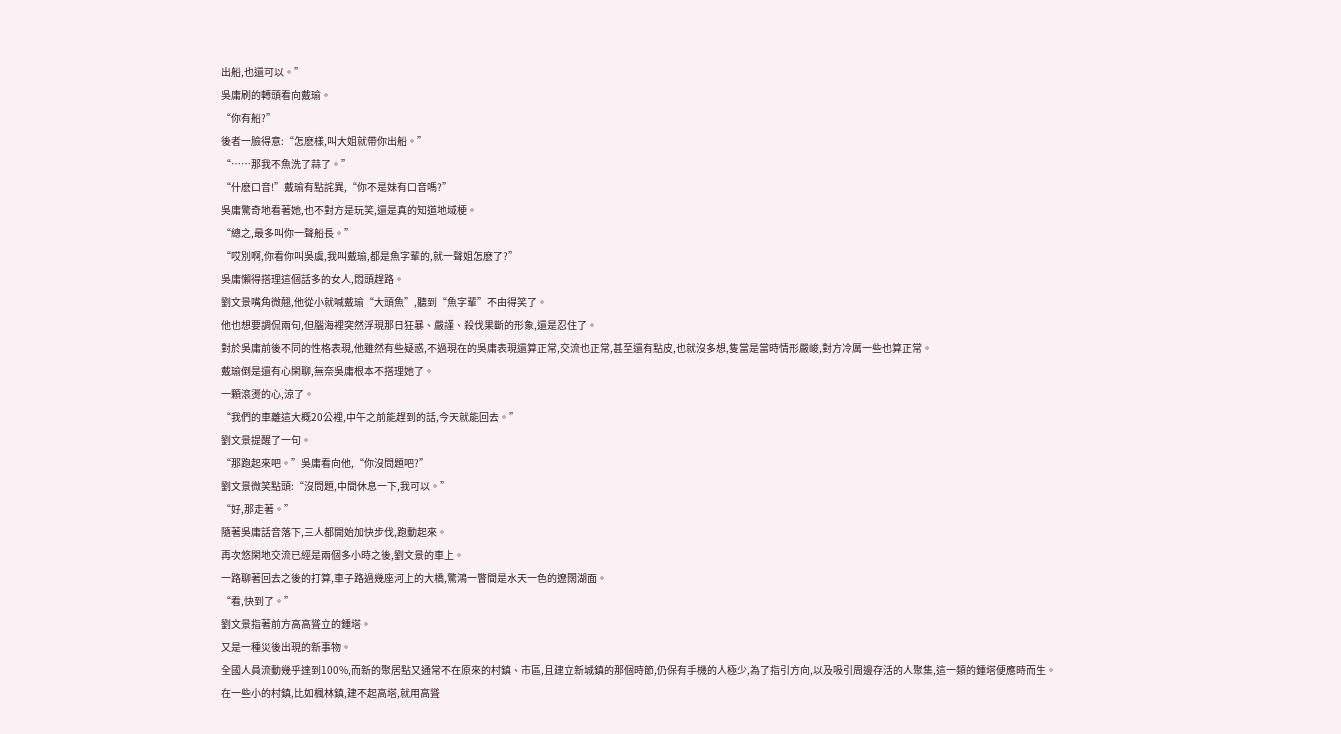出船,也還可以。”
吳庸刷的轉頭看向戴瑜。
“你有船?”
後者一臉得意:“怎麽樣,叫大姐就帶你出船。”
“……那我不魚洗了蒜了。”
“什麽口音!”戴瑜有點詫異,“你不是妹有口音嗎?”
吳庸驚奇地看著她,也不對方是玩笑,還是真的知道地域梗。
“總之,最多叫你一聲船長。”
“哎別啊,你看你叫吳虞,我叫戴瑜,都是魚字輩的,就一聲姐怎麽了?”
吳庸懶得搭理這個話多的女人,悶頭趕路。
劉文景嘴角微翹,他從小就喊戴瑜“大頭魚”,聽到“魚字輩”不由得笑了。
他也想要調侃兩句,但腦海裡突然浮現那日狂暴、嚴謹、殺伐果斷的形象,還是忍住了。
對於吳庸前後不同的性格表現,他雖然有些疑惑,不過現在的吳庸表現還算正常,交流也正常,甚至還有點皮,也就沒多想,隻當是當時情形嚴峻,對方冷厲一些也算正常。
戴瑜倒是還有心閑聊,無奈吳庸根本不搭理她了。
一顆滾燙的心,涼了。
“我們的車離這大概20公裡,中午之前能趕到的話,今天就能回去。”
劉文景提醒了一句。
“那跑起來吧。”吳庸看向他,“你沒問題吧?”
劉文景微笑點頭:“沒問題,中間休息一下,我可以。”
“好,那走著。”
隨著吳庸話音落下,三人都開始加快步伐,跑動起來。
再次悠閑地交流已經是兩個多小時之後,劉文景的車上。
一路聊著回去之後的打算,車子路過幾座河上的大橋,驚鴻一瞥間是水天一色的遼闊湖面。
“看,快到了。”
劉文景指著前方高高聳立的鍾塔。
又是一種災後出現的新事物。
全國人員流動幾乎達到100%,而新的聚居點又通常不在原來的村鎮、市區,且建立新城鎮的那個時節,仍保有手機的人極少,為了指引方向,以及吸引周邊存活的人聚集,這一類的鍾塔便應時而生。
在一些小的村鎮,比如楓林鎮,建不起高塔,就用高聳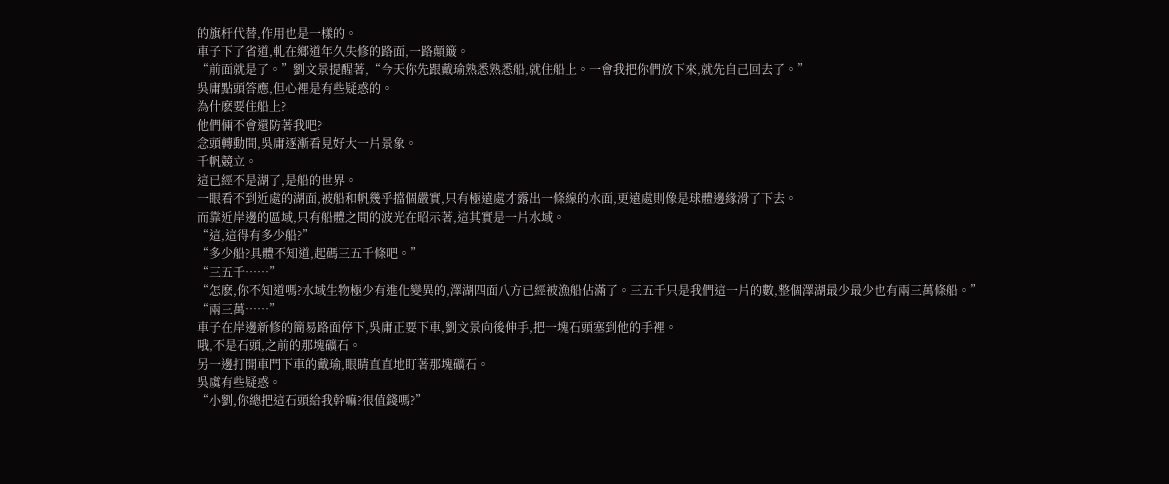的旗杆代替,作用也是一樣的。
車子下了省道,軋在鄉道年久失修的路面,一路顛簸。
“前面就是了。”劉文景提醒著,“今天你先跟戴瑜熟悉熟悉船,就住船上。一會我把你們放下來,就先自己回去了。”
吳庸點頭答應,但心裡是有些疑惑的。
為什麽要住船上?
他們倆不會還防著我吧?
念頭轉動間,吳庸逐漸看見好大一片景象。
千帆競立。
這已經不是湖了,是船的世界。
一眼看不到近處的湖面,被船和帆幾乎擋個嚴實,只有極遠處才露出一條線的水面,更遠處則像是球體邊緣滑了下去。
而靠近岸邊的區域,只有船體之間的波光在昭示著,這其實是一片水域。
“這,這得有多少船?”
“多少船?具體不知道,起碼三五千條吧。”
“三五千……”
“怎麽,你不知道嗎?水域生物極少有進化變異的,澤湖四面八方已經被漁船佔滿了。三五千只是我們這一片的數,整個澤湖最少最少也有兩三萬條船。”
“兩三萬……”
車子在岸邊新修的簡易路面停下,吳庸正要下車,劉文景向後伸手,把一塊石頭塞到他的手裡。
哦,不是石頭,之前的那塊礦石。
另一邊打開車門下車的戴瑜,眼睛直直地盯著那塊礦石。
吳虞有些疑惑。
“小劉,你總把這石頭給我幹嘛?很值錢嗎?”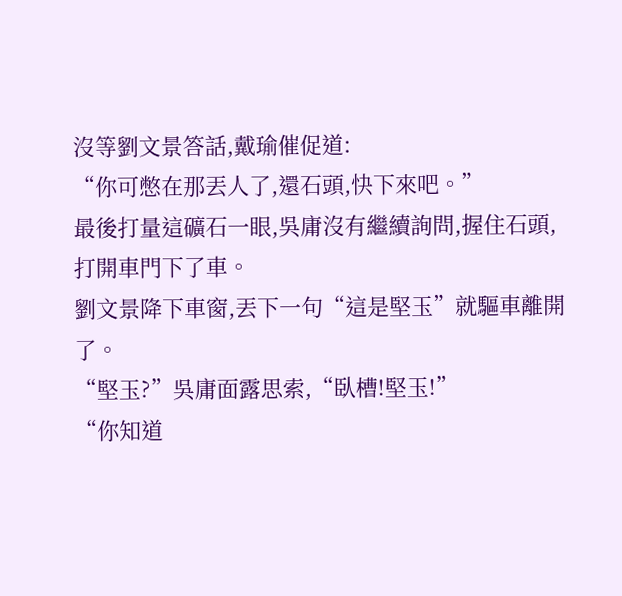沒等劉文景答話,戴瑜催促道:
“你可憋在那丟人了,還石頭,快下來吧。”
最後打量這礦石一眼,吳庸沒有繼續詢問,握住石頭,打開車門下了車。
劉文景降下車窗,丟下一句“這是堅玉”就驅車離開了。
“堅玉?”吳庸面露思索,“臥槽!堅玉!”
“你知道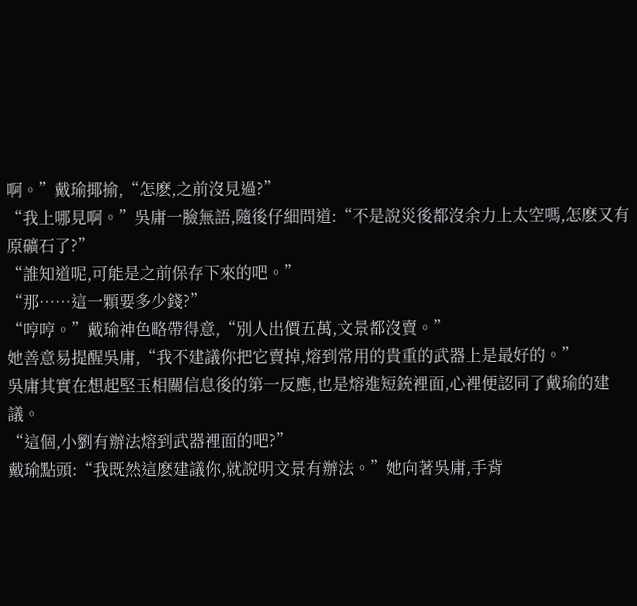啊。”戴瑜揶揄,“怎麽,之前沒見過?”
“我上哪見啊。”吳庸一臉無語,隨後仔細問道:“不是說災後都沒余力上太空嗎,怎麽又有原礦石了?”
“誰知道呢,可能是之前保存下來的吧。”
“那……這一顆要多少錢?”
“哼哼。”戴瑜神色略帶得意,“別人出價五萬,文景都沒賣。”
她善意易提醒吳庸,“我不建議你把它賣掉,熔到常用的貴重的武器上是最好的。”
吳庸其實在想起堅玉相關信息後的第一反應,也是熔進短銃裡面,心裡便認同了戴瑜的建議。
“這個,小劉有辦法熔到武器裡面的吧?”
戴瑜點頭:“我既然這麽建議你,就說明文景有辦法。”她向著吳庸,手背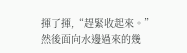揮了揮,“趕緊收起來。”
然後面向水邊過來的幾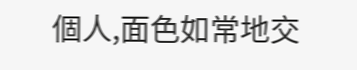個人,面色如常地交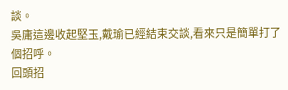談。
吳庸這邊收起堅玉,戴瑜已經結束交談,看來只是簡單打了個招呼。
回頭招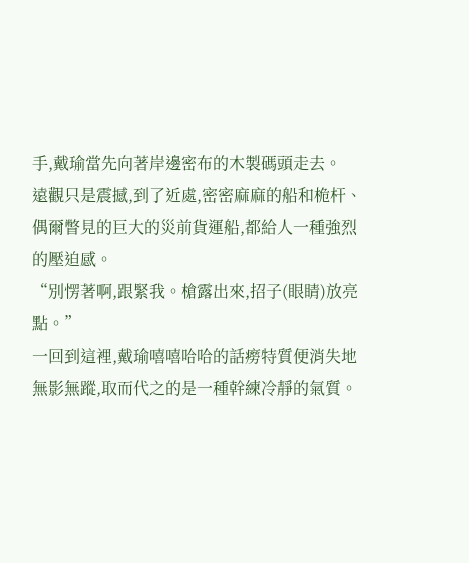手,戴瑜當先向著岸邊密布的木製碼頭走去。
遠觀只是震撼,到了近處,密密麻麻的船和桅杆、偶爾瞥見的巨大的災前貨運船,都給人一種強烈的壓迫感。
“別愣著啊,跟緊我。槍露出來,招子(眼睛)放亮點。”
一回到這裡,戴瑜嘻嘻哈哈的話癆特質便消失地無影無蹤,取而代之的是一種幹練冷靜的氣質。